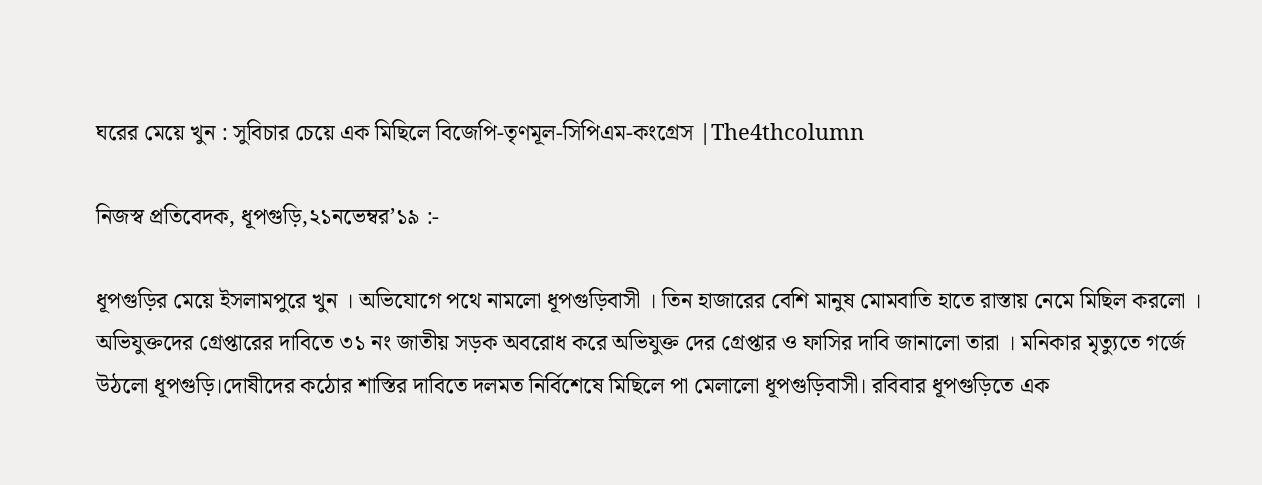ঘরের মেয়ে খুন : সুবিচার চেয়ে এক মিছিলে বিজেপি-তৃণমূল-সিপিএম-কংগ্রেস |The4thcolumn

নিজস্ব প্রতিবেদক, ধূপগুড়ি,২১নভেম্বর’১৯ :-

ধূপগুড়ির মেয়ে ইসলামপুরে খুন । অভিযোগে পথে নামলো ধূপগুড়িবাসী । তিন হাজারের বেশি মানুষ মোমবাতি হাতে রাস্তায় নেমে মিছিল করলো । অভিযুক্তদের গ্রেপ্তারের দাবিতে ৩১ নং জাতীয় সড়ক অবরোধ করে অভিযুক্ত দের গ্রেপ্তার ও ফাসির দাবি জানালো তারা । মনিকার মৃত্যুতে গর্জে উঠলো ধূপগুড়ি।দোষীদের কঠোর শাস্তির দাবিতে দলমত নির্বিশেষে মিছিলে পা মেলালো ধূপগুড়িবাসী। রবিবার ধূপগুড়িতে এক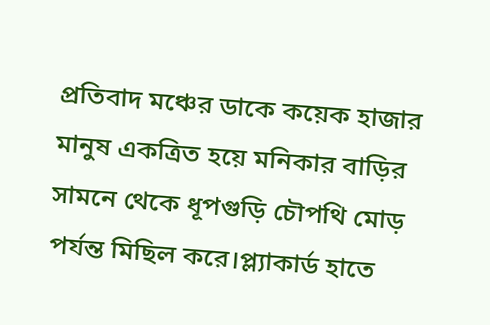প্রতিবাদ মঞ্চের ডাকে কয়েক হাজার মানুষ একত্রিত হয়ে মনিকার বাড়ির সামনে থেকে ধূপগুড়ি চৌপথি মোড় পর্যন্ত মিছিল করে।প্ল্যাকার্ড হাতে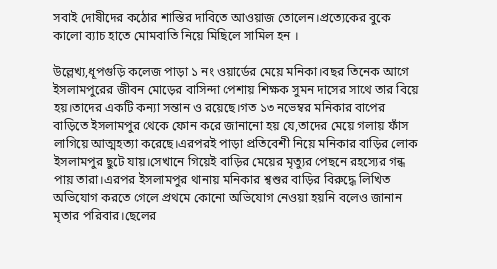সবাই দোষীদের কঠোর শাস্তির দাবিতে আওয়াজ তোলেন।প্রত্যেকের বুকে কালো ব্যাচ হাতে মোমবাতি নিয়ে মিছিলে সামিল হন ।

উল্লেখ্য,ধূপগুড়ি কলেজ পাড়া ১ নং ওয়ার্ডের মেয়ে মনিকা।বছর তিনেক আগে ইসলামপুরের জীবন মোড়ের বাসিন্দা পেশায় শিক্ষক সুমন দাসের সাথে তার বিয়ে হয়।তাদের একটি কন্যা সন্তান ও রয়েছে।গত ১৩ নভেম্বর মনিকার বাপের বাড়িতে ইসলামপুর থেকে ফোন করে জানানো হয় যে,তাদের মেয়ে গলায় ফাঁস লাগিয়ে আত্মহত্যা করেছে।এরপরই পাড়া প্রতিবেশী নিয়ে মনিকার বাড়ির লোক ইসলামপুর ছুটে যায়।সেখানে গিয়েই বাড়ির মেয়ের মৃত্যুর পেছনে রহস্যের গন্ধ পায় তারা।এরপর ইসলামপুর থানায় মনিকার শ্বশুর বাড়ির বিরুদ্ধে লিখিত অভিযোগ করতে গেলে প্রথমে কোনো অভিযোগ নেওয়া হয়নি বলেও জানান মৃতার পরিবার।ছেলের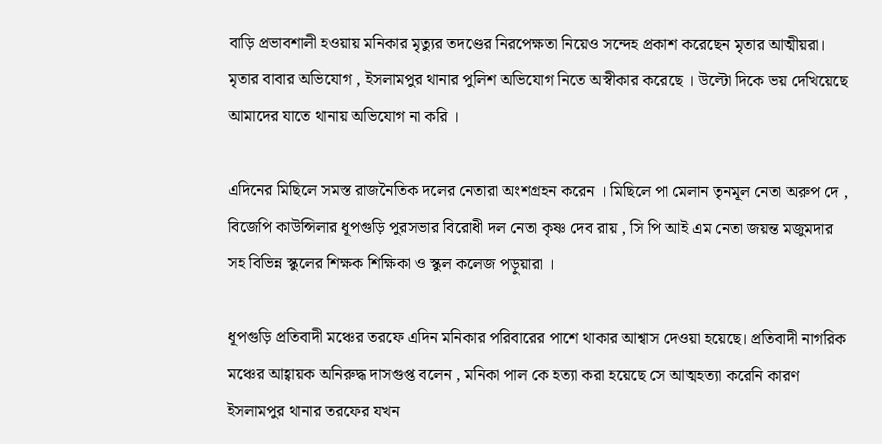বাড়ি প্রভাবশালী হওয়ায় মনিকার মৃত্যুর তদণ্ডের নিরপেক্ষতা নিয়েও সন্দেহ প্রকাশ করেছেন মৃতার আত্মীয়রা। মৃতার বাবার অভিযোগ , ইসলামপুর থানার পুলিশ অভিযোগ নিতে অস্বীকার করেছে । উল্টো দিকে ভয় দেখিয়েছে আমাদের যাতে থানায় অভিযোগ না করি ।

এদিনের মিছিলে সমস্ত রাজনৈতিক দলের নেতারা অংশগ্রহন করেন । মিছিলে পা মেলান তৃনমূল নেতা অরুপ দে , বিজেপি কাউন্সিলার ধূপগুড়ি পুরসভার বিরোধী দল নেতা কৃষ্ণ দেব রায় , সি পি আই এম নেতা জয়ন্ত মজুমদার সহ বিভিন্ন স্কুলের শিক্ষক শিক্ষিকা ও স্কুল কলেজ পড়ুয়ারা ।

ধূপগুড়ি প্রতিবাদী মঞ্চের তরফে এদিন মনিকার পরিবারের পাশে থাকার আশ্বাস দেওয়া হয়েছে। প্রতিবাদী নাগরিক মঞ্চের আহ্বায়ক অনিরুদ্ধ দাসগুপ্ত বলেন , মনিকা পাল কে হত্যা করা হয়েছে সে আত্মহত্যা করেনি কারণ ইসলামপুর থানার তরফের যখন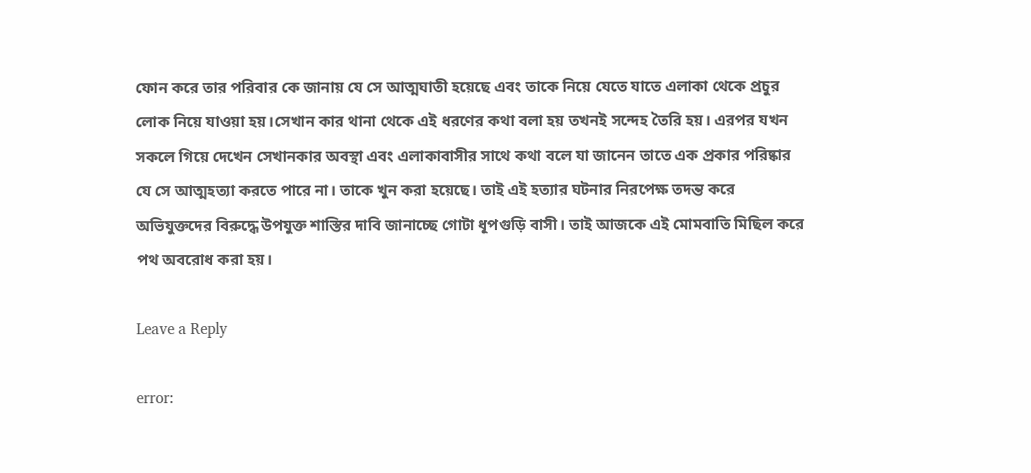ফোন করে তার পরিবার কে জানায় যে সে আত্মঘাতী হয়েছে এবং তাকে নিয়ে যেতে যাতে এলাকা থেকে প্রচুর লোক নিয়ে যাওয়া হয়।সেখান কার থানা থেকে এই ধরণের কথা বলা হয় তখনই সন্দেহ তৈরি হয়। এরপর যখন সকলে গিয়ে দেখেন সেখানকার অবস্থা এবং এলাকাবাসীর সাথে কথা বলে যা জানেন তাতে এক প্রকার পরিষ্কার যে সে আত্মহত্যা করতে পারে না। তাকে খুন করা হয়েছে। তাই এই হত্যার ঘটনার নিরপেক্ষ তদন্ত করে অভিযুক্তদের বিরুদ্ধে উপযুক্ত শাস্তির দাবি জানাচ্ছে গোটা ধূপগুড়ি বাসী। তাই আজকে এই মোমবাতি মিছিল করে পথ অবরোধ করা হয়।

Leave a Reply

error: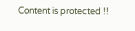Content is protected !!